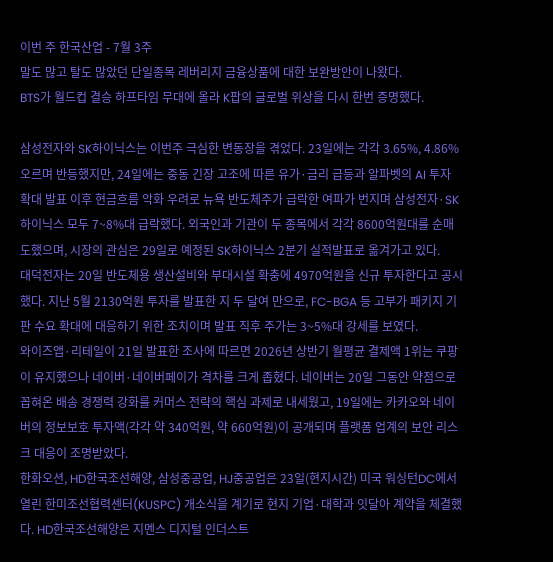이번 주 한국산업 - 7월 3주
말도 많고 탈도 많았던 단일종목 레버리지 금융상품에 대한 보완방안이 나왔다.
BTS가 월드컵 결승 하프타임 무대에 올라 K팝의 글로벌 위상을 다시 한번 증명했다.

삼성전자와 SK하이닉스는 이번주 극심한 변동장을 겪었다. 23일에는 각각 3.65%, 4.86% 오르며 반등했지만, 24일에는 중동 긴장 고조에 따른 유가·금리 급등과 알파벳의 AI 투자 확대 발표 이후 현금흐름 악화 우려로 뉴욕 반도체주가 급락한 여파가 번지며 삼성전자·SK하이닉스 모두 7~8%대 급락했다. 외국인과 기관이 두 종목에서 각각 8600억원대를 순매도했으며, 시장의 관심은 29일로 예정된 SK하이닉스 2분기 실적발표로 옮겨가고 있다.
대덕전자는 20일 반도체용 생산설비와 부대시설 확충에 4970억원을 신규 투자한다고 공시했다. 지난 5월 2130억원 투자를 발표한 지 두 달여 만으로, FC-BGA 등 고부가 패키지 기판 수요 확대에 대응하기 위한 조치이며 발표 직후 주가는 3~5%대 강세를 보였다.
와이즈앱·리테일이 21일 발표한 조사에 따르면 2026년 상반기 월평균 결제액 1위는 쿠팡이 유지했으나 네이버·네이버페이가 격차를 크게 좁혔다. 네이버는 20일 그동안 약점으로 꼽혀온 배송 경쟁력 강화를 커머스 전략의 핵심 과제로 내세웠고, 19일에는 카카오와 네이버의 정보보호 투자액(각각 약 340억원, 약 660억원)이 공개되며 플랫폼 업계의 보안 리스크 대응이 조명받았다.
한화오션, HD한국조선해양, 삼성중공업, HJ중공업은 23일(현지시간) 미국 워싱턴DC에서 열린 한미조선협력센터(KUSPC) 개소식을 계기로 현지 기업·대학과 잇달아 계약을 체결했다. HD한국조선해양은 지멘스 디지털 인더스트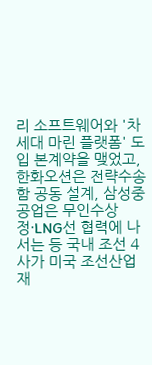리 소프트웨어와 '차세대 마린 플랫폼' 도입 본계약을 맺었고, 한화오션은 전략수송함 공동 설계, 삼성중공업은 무인수상정·LNG선 협력에 나서는 등 국내 조선 4사가 미국 조선산업 재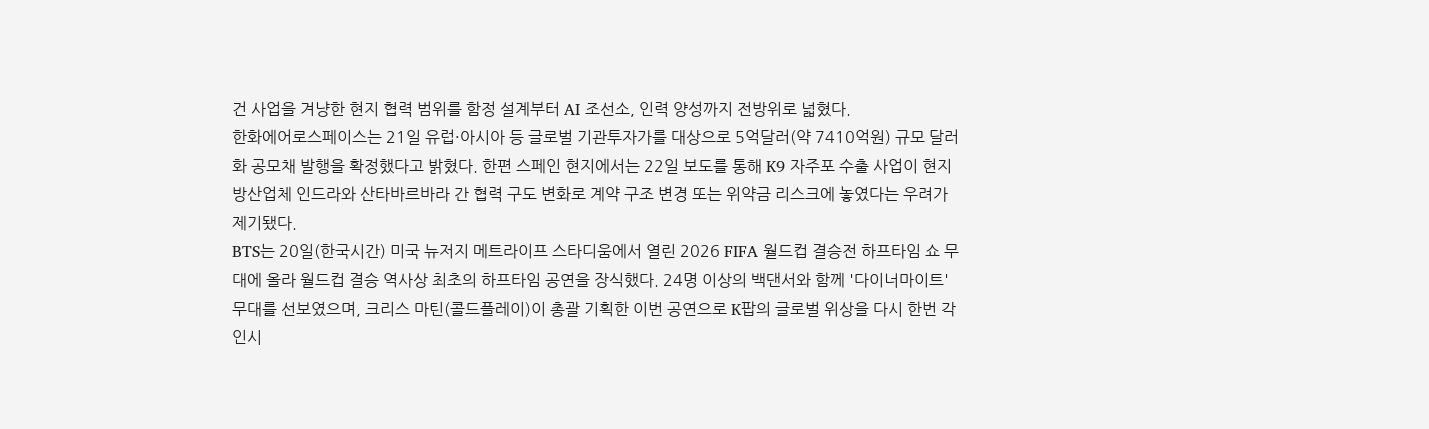건 사업을 겨냥한 현지 협력 범위를 함정 설계부터 AI 조선소, 인력 양성까지 전방위로 넓혔다.
한화에어로스페이스는 21일 유럽·아시아 등 글로벌 기관투자가를 대상으로 5억달러(약 7410억원) 규모 달러화 공모채 발행을 확정했다고 밝혔다. 한편 스페인 현지에서는 22일 보도를 통해 K9 자주포 수출 사업이 현지 방산업체 인드라와 산타바르바라 간 협력 구도 변화로 계약 구조 변경 또는 위약금 리스크에 놓였다는 우려가 제기됐다.
BTS는 20일(한국시간) 미국 뉴저지 메트라이프 스타디움에서 열린 2026 FIFA 월드컵 결승전 하프타임 쇼 무대에 올라 월드컵 결승 역사상 최초의 하프타임 공연을 장식했다. 24명 이상의 백댄서와 함께 '다이너마이트' 무대를 선보였으며, 크리스 마틴(콜드플레이)이 총괄 기획한 이번 공연으로 K팝의 글로벌 위상을 다시 한번 각인시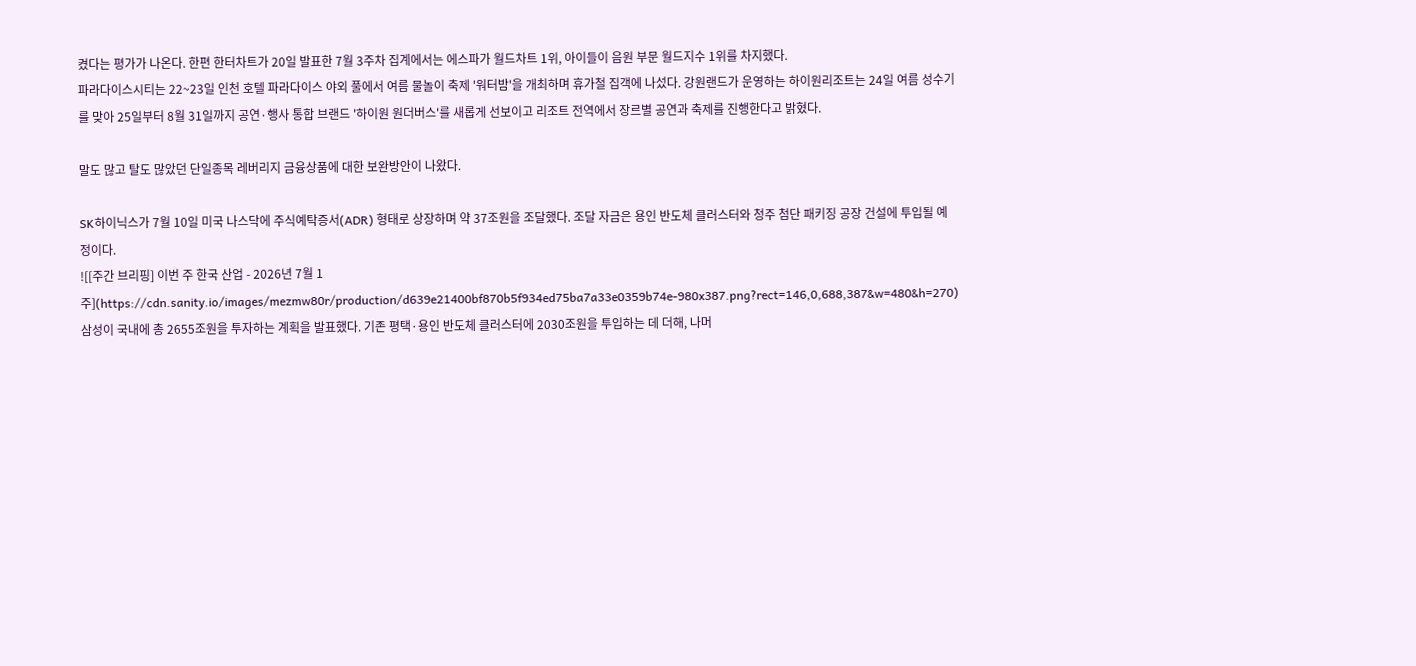켰다는 평가가 나온다. 한편 한터차트가 20일 발표한 7월 3주차 집계에서는 에스파가 월드차트 1위, 아이들이 음원 부문 월드지수 1위를 차지했다.
파라다이스시티는 22~23일 인천 호텔 파라다이스 야외 풀에서 여름 물놀이 축제 '워터밤'을 개최하며 휴가철 집객에 나섰다. 강원랜드가 운영하는 하이원리조트는 24일 여름 성수기를 맞아 25일부터 8월 31일까지 공연·행사 통합 브랜드 '하이원 원더버스'를 새롭게 선보이고 리조트 전역에서 장르별 공연과 축제를 진행한다고 밝혔다.

말도 많고 탈도 많았던 단일종목 레버리지 금융상품에 대한 보완방안이 나왔다.

SK하이닉스가 7월 10일 미국 나스닥에 주식예탁증서(ADR) 형태로 상장하며 약 37조원을 조달했다. 조달 자금은 용인 반도체 클러스터와 청주 첨단 패키징 공장 건설에 투입될 예정이다.
![[주간 브리핑] 이번 주 한국 산업 - 2026년 7월 1주](https://cdn.sanity.io/images/mezmw80r/production/d639e21400bf870b5f934ed75ba7a33e0359b74e-980x387.png?rect=146,0,688,387&w=480&h=270)
삼성이 국내에 총 2655조원을 투자하는 계획을 발표했다. 기존 평택·용인 반도체 클러스터에 2030조원을 투입하는 데 더해, 나머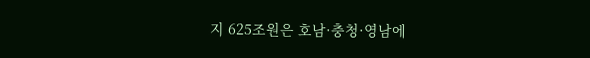지 625조원은 호남·충청·영남에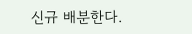신규 배분한다.